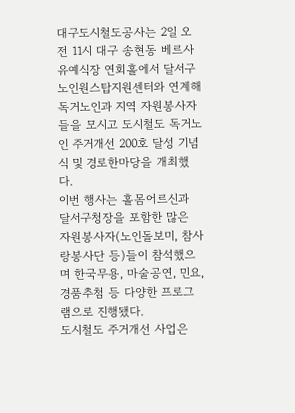대구도시철도공사는 2일 오전 11시 대구 송현동 베르사유예식장 연회홀에서 달서구노인원스탑지원센터와 연계해 독거노인과 지역 자원봉사자들을 모시고 도시철도 독거노인 주거개선 200호 달성 기념식 및 경로한마당을 개최했다.
이번 행사는 홀몸어르신과 달서구청장을 포함한 많은 자원봉사자(노인돌보미, 참사랑봉사단 등)들이 참석했으며 한국무용, 마술공연, 민요, 경품추첨 등 다양한 프로그램으로 진행됐다.
도시철도 주거개선 사업은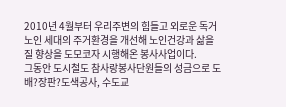2010년 4월부터 우리주변의 힘들고 외로운 독거노인 세대의 주거환경을 개선해 노인건강과 삶을 질 향상을 도모코자 시행해온 봉사사업이다.
그동안 도시철도 참사랑봉사단원들의 성금으로 도배?장판?도색공사, 수도교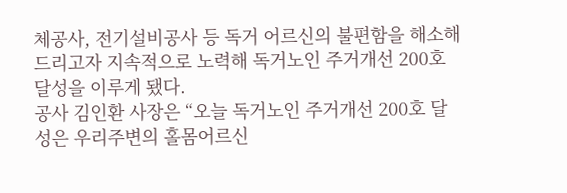체공사, 전기설비공사 등 독거 어르신의 불편함을 해소해 드리고자 지속적으로 노력해 독거노인 주거개선 200호 달성을 이루게 됐다.
공사 김인환 사장은 “오늘 독거노인 주거개선 200호 달성은 우리주변의 홀몸어르신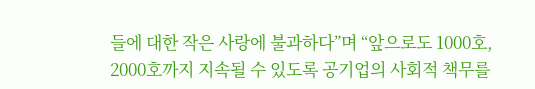들에 대한 작은 사랑에 불과하다”며 “앞으로도 1000호, 2000호까지 지속될 수 있도록 공기업의 사회적 책무를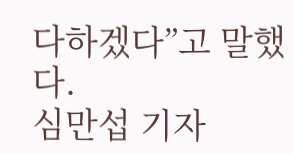다하겠다”고 말했다.
심만섭 기자